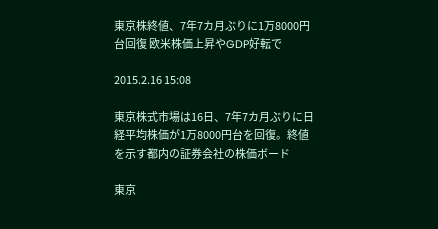東京株終値、7年7カ月ぶりに1万8000円台回復 欧米株価上昇やGDP好転で

2015.2.16 15:08

東京株式市場は16日、7年7カ月ぶりに日経平均株価が1万8000円台を回復。終値を示す都内の証券会社の株価ボード

東京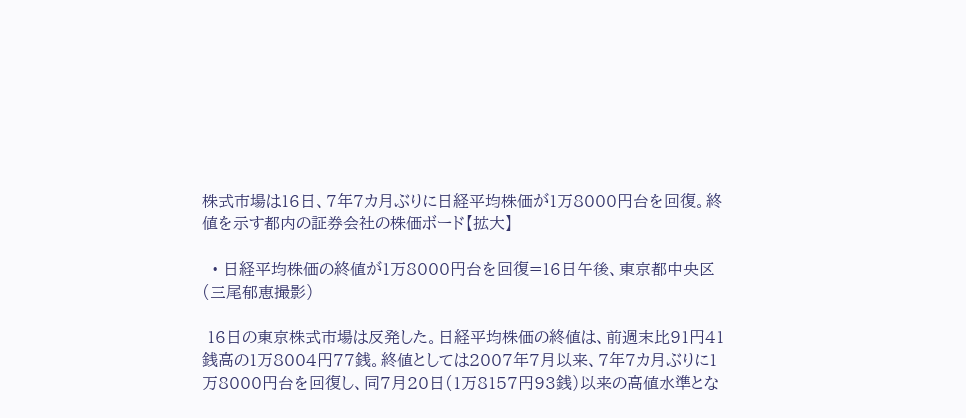株式市場は16日、7年7カ月ぶりに日経平均株価が1万8000円台を回復。終値を示す都内の証券会社の株価ボード【拡大】

  • 日経平均株価の終値が1万8000円台を回復=16日午後、東京都中央区(三尾郁恵撮影)

 16日の東京株式市場は反発した。日経平均株価の終値は、前週末比91円41銭高の1万8004円77銭。終値としては2007年7月以来、7年7カ月ぶりに1万8000円台を回復し、同7月20日(1万8157円93銭)以来の高値水準とな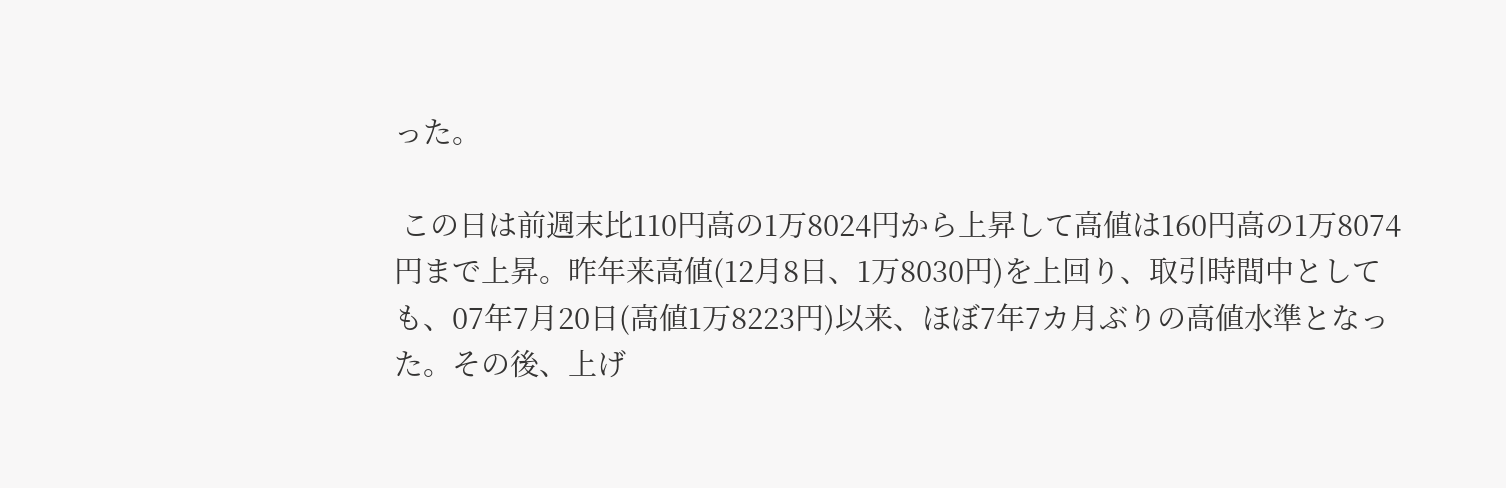った。

 この日は前週末比110円高の1万8024円から上昇して高値は160円高の1万8074円まで上昇。昨年来高値(12月8日、1万8030円)を上回り、取引時間中としても、07年7月20日(高値1万8223円)以来、ほぼ7年7カ月ぶりの高値水準となった。その後、上げ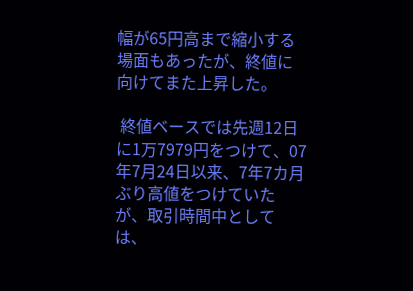幅が65円高まで縮小する場面もあったが、終値に向けてまた上昇した。

 終値ベースでは先週12日に1万7979円をつけて、07年7月24日以来、7年7カ月ぶり高値をつけていたが、取引時間中としては、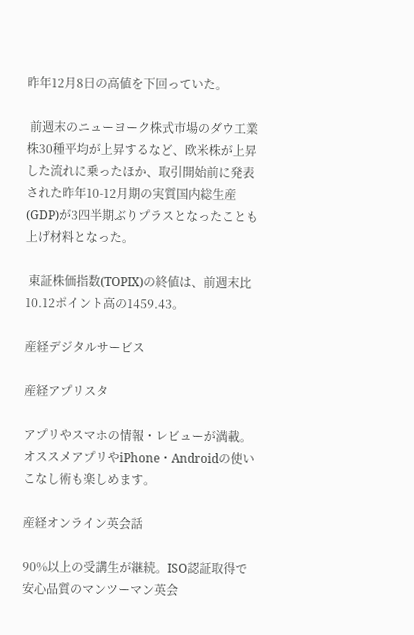昨年12月8日の高値を下回っていた。

 前週末のニューヨーク株式市場のダウ工業株30種平均が上昇するなど、欧米株が上昇した流れに乗ったほか、取引開始前に発表された昨年10-12月期の実質国内総生産(GDP)が3四半期ぶりプラスとなったことも上げ材料となった。

 東証株価指数(TOPIX)の終値は、前週末比10.12ポイント高の1459.43。

産経デジタルサービス

産経アプリスタ

アプリやスマホの情報・レビューが満載。オススメアプリやiPhone・Androidの使いこなし術も楽しめます。

産経オンライン英会話

90%以上の受講生が継続。ISO認証取得で安心品質のマンツーマン英会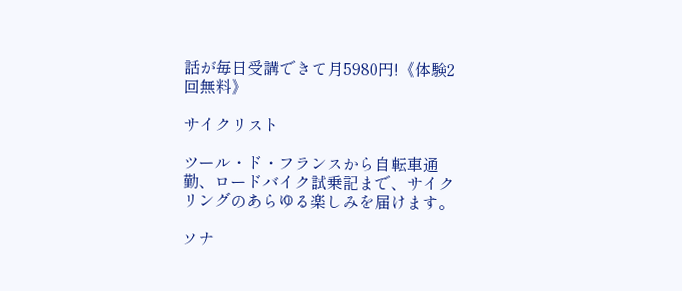話が毎日受講できて月5980円!《体験2回無料》

サイクリスト

ツール・ド・フランスから自転車通勤、ロードバイク試乗記まで、サイクリングのあらゆる楽しみを届けます。

ソナ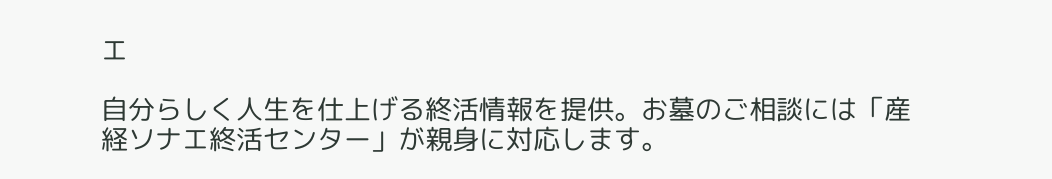エ

自分らしく人生を仕上げる終活情報を提供。お墓のご相談には「産経ソナエ終活センター」が親身に対応します。